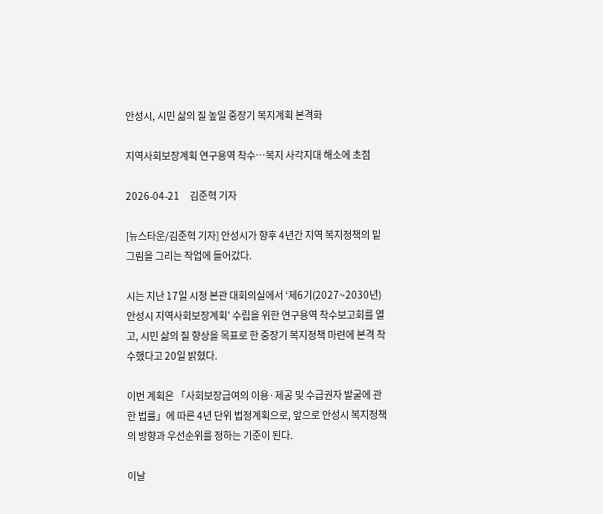안성시, 시민 삶의 질 높일 중장기 복지계획 본격화

지역사회보장계획 연구용역 착수…복지 사각지대 해소에 초점

2026-04-21     김준혁 기자

[뉴스타운/김준혁 기자] 안성시가 향후 4년간 지역 복지정책의 밑그림을 그리는 작업에 들어갔다.

시는 지난 17일 시청 본관 대회의실에서 ‘제6기(2027~2030년) 안성시 지역사회보장계획’ 수립을 위한 연구용역 착수보고회를 열고, 시민 삶의 질 향상을 목표로 한 중장기 복지정책 마련에 본격 착수했다고 20일 밝혔다.

이번 계획은 「사회보장급여의 이용·제공 및 수급권자 발굴에 관한 법률」에 따른 4년 단위 법정계획으로, 앞으로 안성시 복지정책의 방향과 우선순위를 정하는 기준이 된다.

이날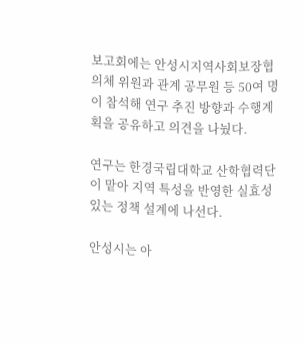보고회에는 안성시지역사회보장협의체 위원과 관계 공무원 등 50여 명이 참석해 연구 추진 방향과 수행계획을 공유하고 의견을 나눴다.

연구는 한경국립대학교 산학협력단이 맡아 지역 특성을 반영한 실효성 있는 정책 설계에 나선다.

안성시는 아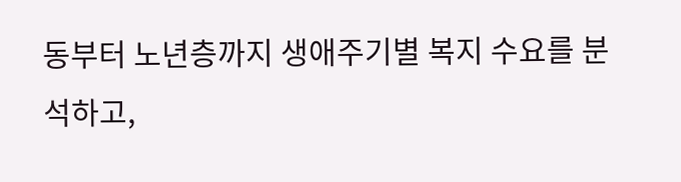동부터 노년층까지 생애주기별 복지 수요를 분석하고,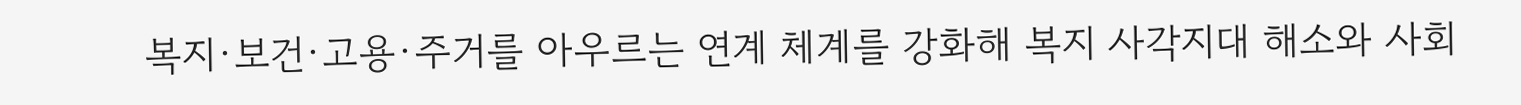복지·보건·고용·주거를 아우르는 연계 체계를 강화해 복지 사각지대 해소와 사회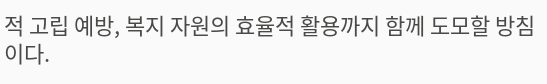적 고립 예방, 복지 자원의 효율적 활용까지 함께 도모할 방침이다.